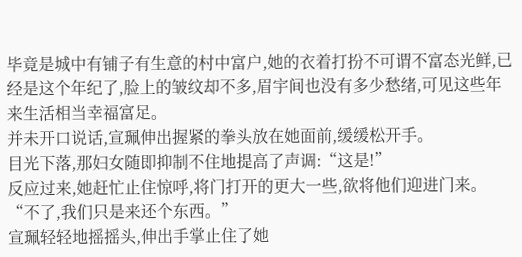毕竟是城中有铺子有生意的村中富户,她的衣着打扮不可谓不富态光鲜,已经是这个年纪了,脸上的皱纹却不多,眉宇间也没有多少愁绪,可见这些年来生活相当幸福富足。
并未开口说话,宣珮伸出握紧的拳头放在她面前,缓缓松开手。
目光下落,那妇女随即抑制不住地提高了声调:“这是!”
反应过来,她赶忙止住惊呼,将门打开的更大一些,欲将他们迎进门来。
“不了,我们只是来还个东西。”
宣珮轻轻地摇摇头,伸出手掌止住了她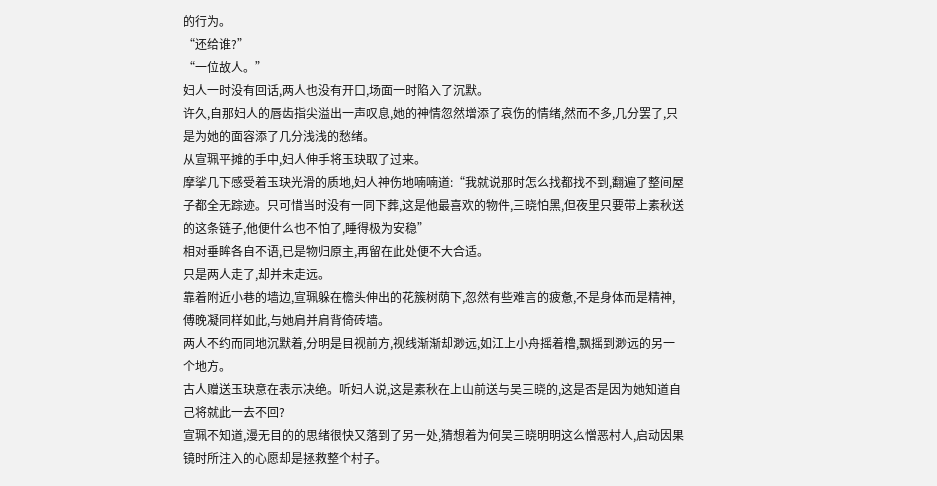的行为。
“还给谁?”
“一位故人。”
妇人一时没有回话,两人也没有开口,场面一时陷入了沉默。
许久,自那妇人的唇齿指尖溢出一声叹息,她的神情忽然增添了哀伤的情绪,然而不多,几分罢了,只是为她的面容添了几分浅浅的愁绪。
从宣珮平摊的手中,妇人伸手将玉玦取了过来。
摩挲几下感受着玉玦光滑的质地,妇人神伤地喃喃道:“我就说那时怎么找都找不到,翻遍了整间屋子都全无踪迹。只可惜当时没有一同下葬,这是他最喜欢的物件,三晓怕黑,但夜里只要带上素秋送的这条链子,他便什么也不怕了,睡得极为安稳”
相对垂眸各自不语,已是物归原主,再留在此处便不大合适。
只是两人走了,却并未走远。
靠着附近小巷的墙边,宣珮躲在檐头伸出的花簇树荫下,忽然有些难言的疲惫,不是身体而是精神,傅晚凝同样如此,与她肩并肩背倚砖墙。
两人不约而同地沉默着,分明是目视前方,视线渐渐却渺远,如江上小舟摇着橹,飘摇到渺远的另一个地方。
古人赠送玉玦意在表示决绝。听妇人说,这是素秋在上山前送与吴三晓的,这是否是因为她知道自己将就此一去不回?
宣珮不知道,漫无目的的思绪很快又落到了另一处,猜想着为何吴三晓明明这么憎恶村人,启动因果镜时所注入的心愿却是拯救整个村子。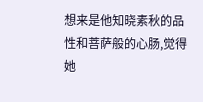想来是他知晓素秋的品性和菩萨般的心肠,觉得她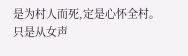是为村人而死,定是心怀全村。
只是从女声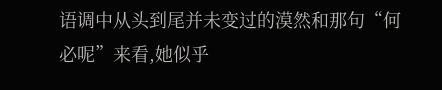语调中从头到尾并未变过的漠然和那句“何必呢”来看,她似乎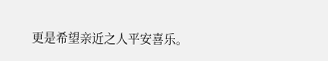更是希望亲近之人平安喜乐。